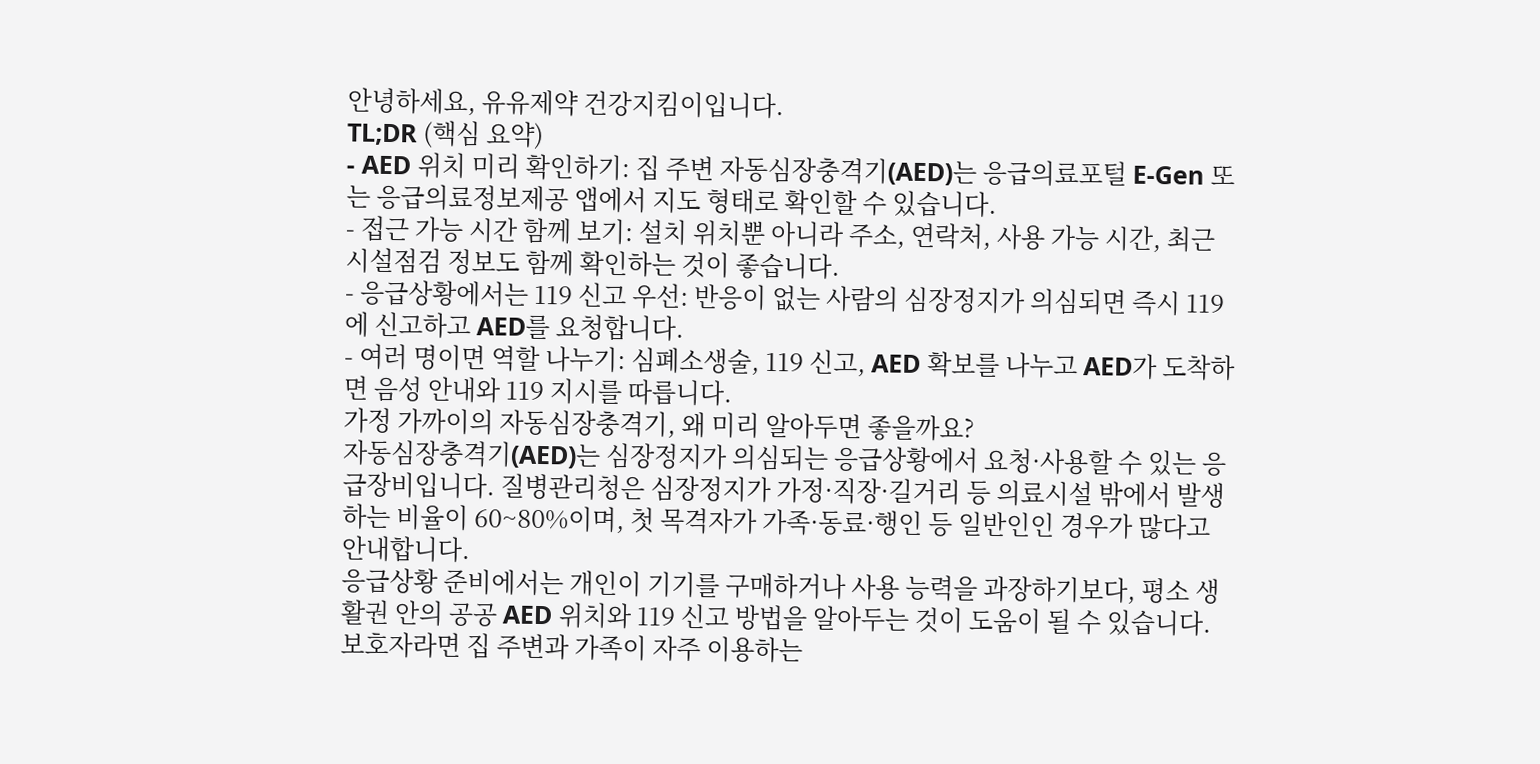안녕하세요, 유유제약 건강지킴이입니다.
TL;DR (핵심 요약)
- AED 위치 미리 확인하기: 집 주변 자동심장충격기(AED)는 응급의료포털 E-Gen 또는 응급의료정보제공 앱에서 지도 형태로 확인할 수 있습니다.
- 접근 가능 시간 함께 보기: 설치 위치뿐 아니라 주소, 연락처, 사용 가능 시간, 최근 시설점검 정보도 함께 확인하는 것이 좋습니다.
- 응급상황에서는 119 신고 우선: 반응이 없는 사람의 심장정지가 의심되면 즉시 119에 신고하고 AED를 요청합니다.
- 여러 명이면 역할 나누기: 심폐소생술, 119 신고, AED 확보를 나누고 AED가 도착하면 음성 안내와 119 지시를 따릅니다.
가정 가까이의 자동심장충격기, 왜 미리 알아두면 좋을까요?
자동심장충격기(AED)는 심장정지가 의심되는 응급상황에서 요청·사용할 수 있는 응급장비입니다. 질병관리청은 심장정지가 가정·직장·길거리 등 의료시설 밖에서 발생하는 비율이 60~80%이며, 첫 목격자가 가족·동료·행인 등 일반인인 경우가 많다고 안내합니다.
응급상황 준비에서는 개인이 기기를 구매하거나 사용 능력을 과장하기보다, 평소 생활권 안의 공공 AED 위치와 119 신고 방법을 알아두는 것이 도움이 될 수 있습니다. 보호자라면 집 주변과 가족이 자주 이용하는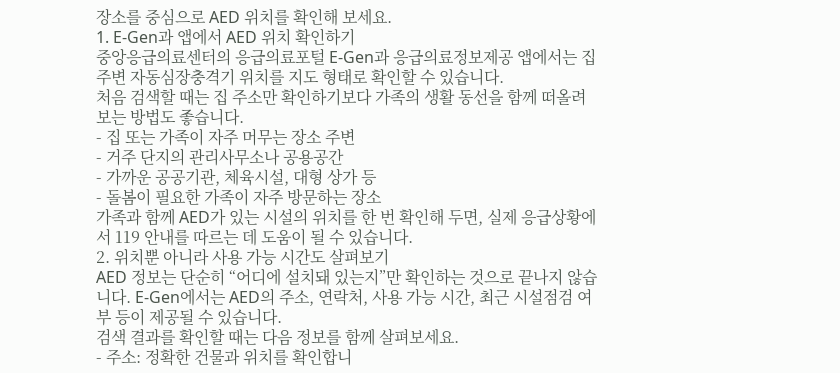장소를 중심으로 AED 위치를 확인해 보세요.
1. E-Gen과 앱에서 AED 위치 확인하기
중앙응급의료센터의 응급의료포털 E-Gen과 응급의료정보제공 앱에서는 집 주변 자동심장충격기 위치를 지도 형태로 확인할 수 있습니다.
처음 검색할 때는 집 주소만 확인하기보다 가족의 생활 동선을 함께 떠올려 보는 방법도 좋습니다.
- 집 또는 가족이 자주 머무는 장소 주변
- 거주 단지의 관리사무소나 공용공간
- 가까운 공공기관, 체육시설, 대형 상가 등
- 돌봄이 필요한 가족이 자주 방문하는 장소
가족과 함께 AED가 있는 시설의 위치를 한 번 확인해 두면, 실제 응급상황에서 119 안내를 따르는 데 도움이 될 수 있습니다.
2. 위치뿐 아니라 사용 가능 시간도 살펴보기
AED 정보는 단순히 “어디에 설치돼 있는지”만 확인하는 것으로 끝나지 않습니다. E-Gen에서는 AED의 주소, 연락처, 사용 가능 시간, 최근 시설점검 여부 등이 제공될 수 있습니다.
검색 결과를 확인할 때는 다음 정보를 함께 살펴보세요.
- 주소: 정확한 건물과 위치를 확인합니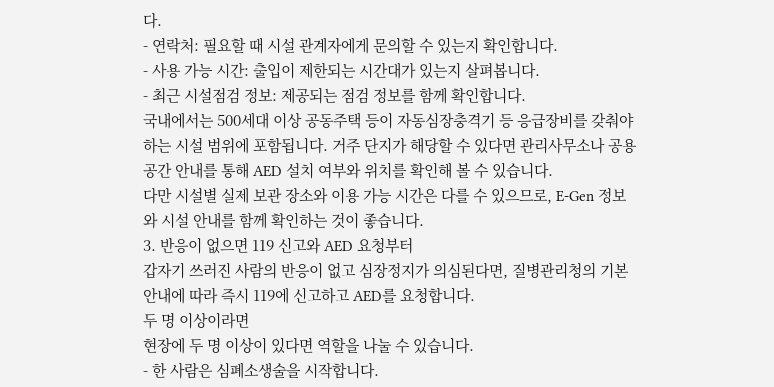다.
- 연락처: 필요할 때 시설 관계자에게 문의할 수 있는지 확인합니다.
- 사용 가능 시간: 출입이 제한되는 시간대가 있는지 살펴봅니다.
- 최근 시설점검 정보: 제공되는 점검 정보를 함께 확인합니다.
국내에서는 500세대 이상 공동주택 등이 자동심장충격기 등 응급장비를 갖춰야 하는 시설 범위에 포함됩니다. 거주 단지가 해당할 수 있다면 관리사무소나 공용공간 안내를 통해 AED 설치 여부와 위치를 확인해 볼 수 있습니다.
다만 시설별 실제 보관 장소와 이용 가능 시간은 다를 수 있으므로, E-Gen 정보와 시설 안내를 함께 확인하는 것이 좋습니다.
3. 반응이 없으면 119 신고와 AED 요청부터
갑자기 쓰러진 사람의 반응이 없고 심장정지가 의심된다면, 질병관리청의 기본 안내에 따라 즉시 119에 신고하고 AED를 요청합니다.
두 명 이상이라면
현장에 두 명 이상이 있다면 역할을 나눌 수 있습니다.
- 한 사람은 심폐소생술을 시작합니다.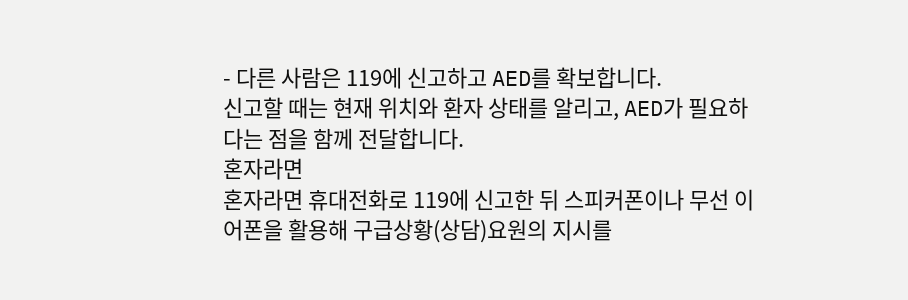- 다른 사람은 119에 신고하고 AED를 확보합니다.
신고할 때는 현재 위치와 환자 상태를 알리고, AED가 필요하다는 점을 함께 전달합니다.
혼자라면
혼자라면 휴대전화로 119에 신고한 뒤 스피커폰이나 무선 이어폰을 활용해 구급상황(상담)요원의 지시를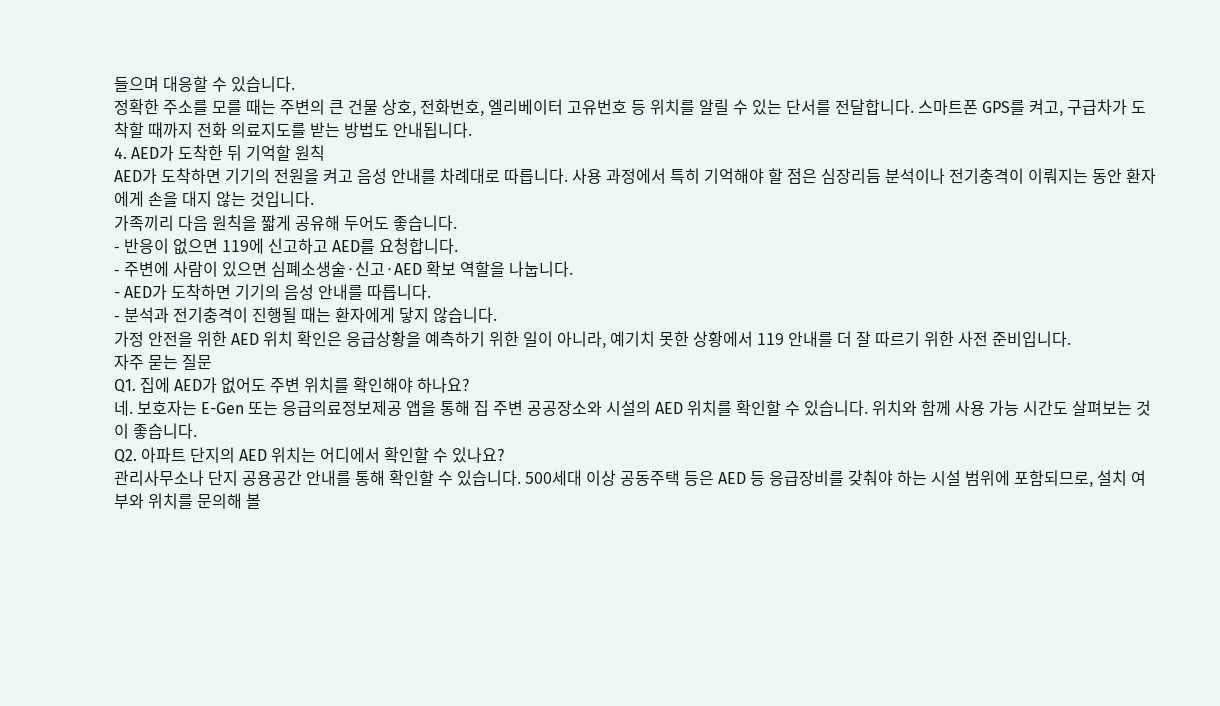들으며 대응할 수 있습니다.
정확한 주소를 모를 때는 주변의 큰 건물 상호, 전화번호, 엘리베이터 고유번호 등 위치를 알릴 수 있는 단서를 전달합니다. 스마트폰 GPS를 켜고, 구급차가 도착할 때까지 전화 의료지도를 받는 방법도 안내됩니다.
4. AED가 도착한 뒤 기억할 원칙
AED가 도착하면 기기의 전원을 켜고 음성 안내를 차례대로 따릅니다. 사용 과정에서 특히 기억해야 할 점은 심장리듬 분석이나 전기충격이 이뤄지는 동안 환자에게 손을 대지 않는 것입니다.
가족끼리 다음 원칙을 짧게 공유해 두어도 좋습니다.
- 반응이 없으면 119에 신고하고 AED를 요청합니다.
- 주변에 사람이 있으면 심폐소생술·신고·AED 확보 역할을 나눕니다.
- AED가 도착하면 기기의 음성 안내를 따릅니다.
- 분석과 전기충격이 진행될 때는 환자에게 닿지 않습니다.
가정 안전을 위한 AED 위치 확인은 응급상황을 예측하기 위한 일이 아니라, 예기치 못한 상황에서 119 안내를 더 잘 따르기 위한 사전 준비입니다.
자주 묻는 질문
Q1. 집에 AED가 없어도 주변 위치를 확인해야 하나요?
네. 보호자는 E-Gen 또는 응급의료정보제공 앱을 통해 집 주변 공공장소와 시설의 AED 위치를 확인할 수 있습니다. 위치와 함께 사용 가능 시간도 살펴보는 것이 좋습니다.
Q2. 아파트 단지의 AED 위치는 어디에서 확인할 수 있나요?
관리사무소나 단지 공용공간 안내를 통해 확인할 수 있습니다. 500세대 이상 공동주택 등은 AED 등 응급장비를 갖춰야 하는 시설 범위에 포함되므로, 설치 여부와 위치를 문의해 볼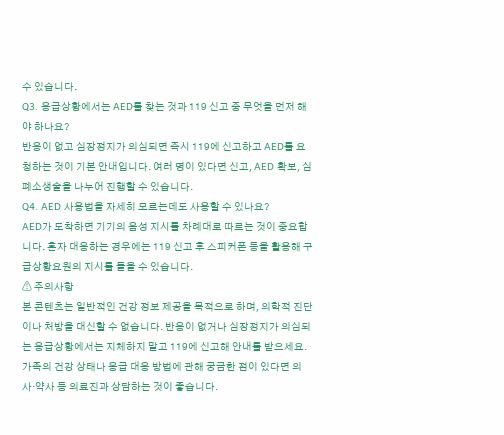수 있습니다.
Q3. 응급상황에서는 AED를 찾는 것과 119 신고 중 무엇을 먼저 해야 하나요?
반응이 없고 심장정지가 의심되면 즉시 119에 신고하고 AED를 요청하는 것이 기본 안내입니다. 여러 명이 있다면 신고, AED 확보, 심폐소생술을 나누어 진행할 수 있습니다.
Q4. AED 사용법을 자세히 모르는데도 사용할 수 있나요?
AED가 도착하면 기기의 음성 지시를 차례대로 따르는 것이 중요합니다. 혼자 대응하는 경우에는 119 신고 후 스피커폰 등을 활용해 구급상황요원의 지시를 들을 수 있습니다.
⚠ 주의사항
본 콘텐츠는 일반적인 건강 정보 제공을 목적으로 하며, 의학적 진단이나 처방을 대신할 수 없습니다. 반응이 없거나 심장정지가 의심되는 응급상황에서는 지체하지 말고 119에 신고해 안내를 받으세요. 가족의 건강 상태나 응급 대응 방법에 관해 궁금한 점이 있다면 의사·약사 등 의료진과 상담하는 것이 좋습니다.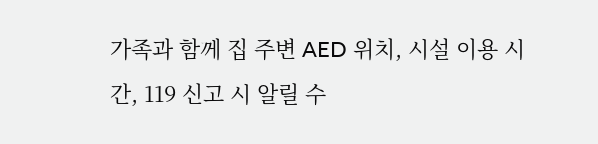가족과 함께 집 주변 AED 위치, 시설 이용 시간, 119 신고 시 알릴 수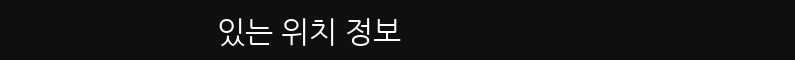있는 위치 정보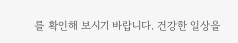를 확인해 보시기 바랍니다. 건강한 일상을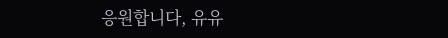응원합니다, 유유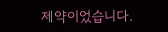제약이었습니다.